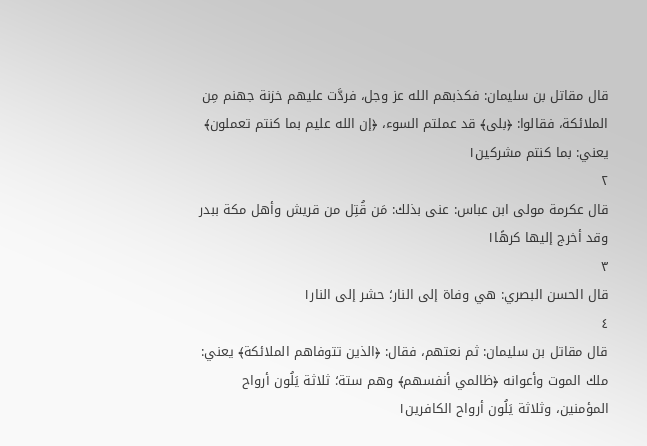قال مقاتل بن سليمان: فكذبهم الله عز وجل، فردَّت عليهم خزنة جهنم مِن الملائكة، فقالوا: ﴿بلى﴾ قد عملتم السوء، ﴿إن الله عليم بما كنتم تعملون﴾ يعني: بما كنتم مشركين١
٢
قال عكرمة مولى ابن عباس: عنى بذلك: مَن قُتِل من قريش وأهل مكة ببدر وقد أخرج إليها كرهًا١
٣
قال الحسن البصري: هي وفاة إلى النار؛ حشر إلى النار١
٤
قال مقاتل بن سليمان: ثم نعتهم، فقال: ﴿الذين تتوفاهم الملائكة﴾ يعني: ملك الموت وأعوانه ﴿ظالمي أنفسهم﴾ وهم ستة؛ ثلاثة يَلُون أرواح المؤمنين، وثلاثة يَلُون أرواح الكافرين١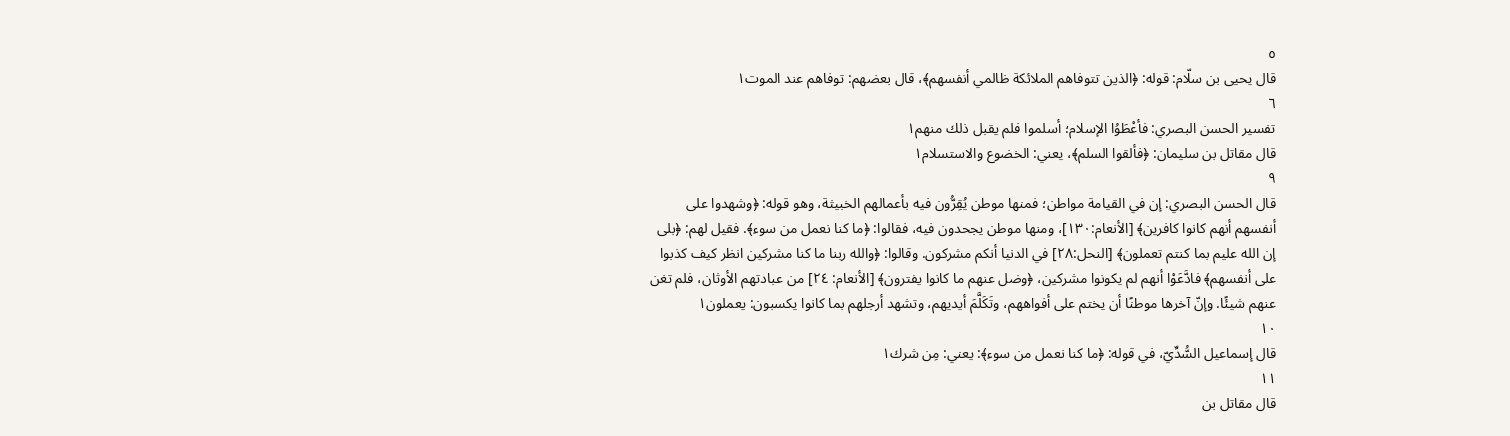٥
قال يحيى بن سلّام: قوله: ﴿الذين تتوفاهم الملائكة ظالمي أنفسهم﴾، قال بعضهم: توفاهم عند الموت١
٦
تفسير الحسن البصري: فأعْطَوُا الإسلام؛ أسلموا فلم يقبل ذلك منهم١
قال مقاتل بن سليمان: ﴿فألقوا السلم﴾، يعني: الخضوع والاستسلام١
٩
قال الحسن البصري: إن في القيامة مواطن؛ فمنها موطن يُقِرُّون فيه بأعمالهم الخبيثة، وهو قوله: ﴿وشهدوا على أنفسهم أنهم كانوا كافرين﴾ [الأنعام:١٣٠]، ومنها موطن يجحدون فيه، فقالوا: ﴿ما كنا نعمل من سوء﴾. فقيل لهم: ﴿بلى إن الله عليم بما كنتم تعملون﴾ [النحل:٢٨] في الدنيا أنكم مشركون. وقالوا: ﴿والله ربنا ما كنا مشركين انظر كيف كذبوا على أنفسهم﴾ فادَّعَوْا أنهم لم يكونوا مشركين، ﴿وضل عنهم ما كانوا يفترون﴾ [الأنعام: ٢٤] من عبادتهم الأوثان، فلم تغن عنهم شيئًا. وإنّ آخرها موطنًا أن يختم على أفواههم، وتَكَلَّمَ أيديهم، وتشهد أرجلهم بما كانوا يكسبون: يعملون١
١٠
قال إسماعيل السُّدِّيّ، في قوله: ﴿ما كنا نعمل من سوء﴾: يعني: مِن شرك١
١١
قال مقاتل بن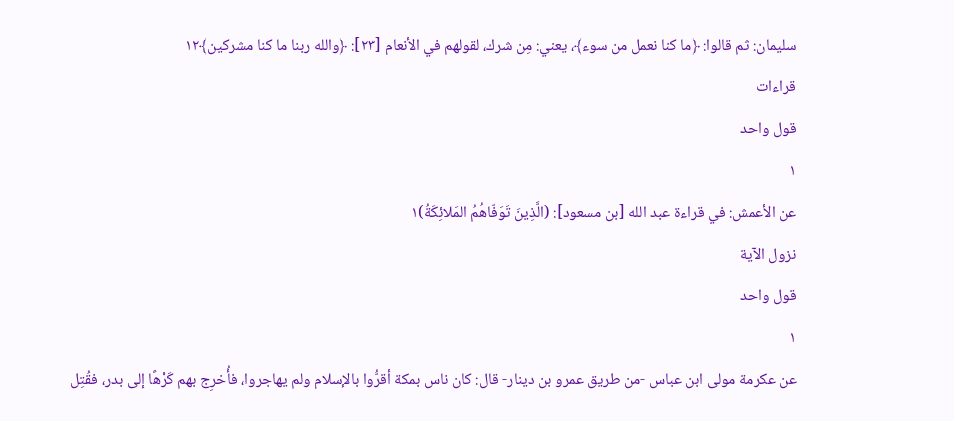سليمان: ثم قالوا: ﴿ما كنا نعمل من سوء﴾، يعني: مِن شرك، لقولهم في الأنعام [٢٣]: ﴿والله ربنا ما كنا مشركين﴾١٢
قراءات
قول واحد
١
عن الأعمش: في قراءة عبد الله [بن مسعود]: (الَّذِينَ تَوَفّاهُمُ المَلائِكَةُ)١
نزول الآية
قول واحد
١
عن عكرمة مولى ابن عباس -من طريق عمرو بن دينار- قال: كان ناس بمكة أقرُّوا بالإسلام ولم يهاجروا، فأُخرِج بهم كَرْهًا إلى بدر، فقُتِل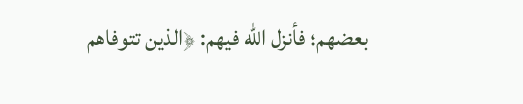بعضهم؛ فأنزل الله فيهم: ﴿الذين تتوفاهم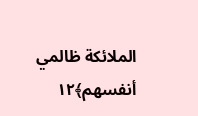الملائكة ظالمي أنفسهم﴾١٢